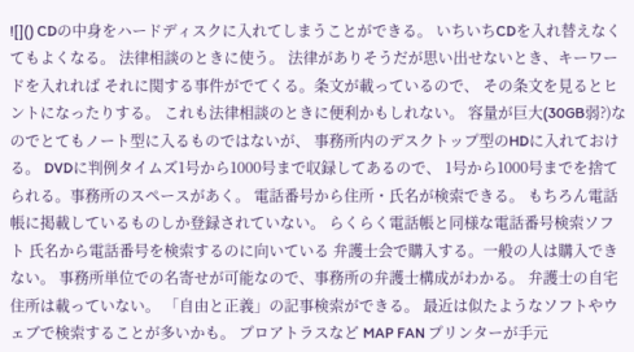![]() CDの中身をハードディスクに入れてしまうことができる。 いちいちCDを入れ替えなくてもよくなる。 法律相談のときに使う。 法律がありそうだが思い出せないとき、キーワードを入れれば それに関する事件がでてくる。条文が載っているので、 その条文を見るとヒントになったりする。 これも法律相談のときに便利かもしれない。 容量が巨大(30GB弱?)なのでとてもノート型に入るものではないが、 事務所内のデスクトップ型のHDに入れておける。 DVDに判例タイムズ1号から1000号まで収録してあるので、 1号から1000号までを捨てられる。事務所のスペースがあく。 電話番号から住所・氏名が検索できる。 もちろん電話帳に掲載しているものしか登録されていない。 らくらく電話帳と同様な電話番号検索ソフト 氏名から電話番号を検索するのに向いている 弁護士会で購入する。一般の人は購入できない。 事務所単位での名寄せが可能なので、事務所の弁護士構成がわかる。 弁護士の自宅住所は載っていない。 「自由と正義」の記事検索ができる。 最近は似たようなソフトやウェブで検索することが多いかも。 プロアトラスなど MAP FAN プリンターが手元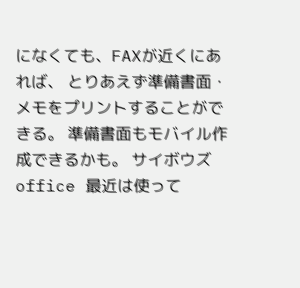になくても、FAXが近くにあれば、 とりあえず準備書面・メモをプリントすることができる。 準備書面もモバイル作成できるかも。 サイボウズoffice 最近は使って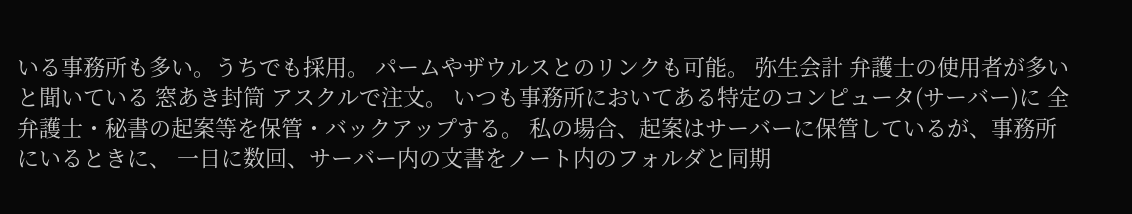いる事務所も多い。うちでも採用。 パームやザウルスとのリンクも可能。 弥生会計 弁護士の使用者が多いと聞いている 窓あき封筒 アスクルで注文。 いつも事務所においてある特定のコンピュータ(サーバー)に 全弁護士・秘書の起案等を保管・バックアップする。 私の場合、起案はサーバーに保管しているが、事務所にいるときに、 一日に数回、サーバー内の文書をノート内のフォルダと同期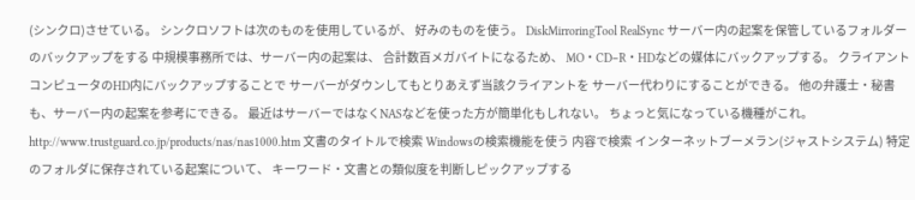(シンクロ)させている。 シンクロソフトは次のものを使用しているが、 好みのものを使う。 DiskMirroringTool RealSync サーバー内の起案を保管しているフォルダーのバックアップをする 中規模事務所では、サーバー内の起案は、 合計数百メガバイトになるため、 MO・CD−R・HDなどの媒体にバックアップする。 クライアントコンピュータのHD内にバックアップすることで サーバーがダウンしてもとりあえず当該クライアントを サーバー代わりにすることができる。 他の弁護士・秘書も、サーバー内の起案を参考にできる。 最近はサーバーではなくNASなどを使った方が簡単化もしれない。 ちょっと気になっている機種がこれ。 http://www.trustguard.co.jp/products/nas/nas1000.htm 文書のタイトルで検索 Windowsの検索機能を使う 内容で検索 インターネットブーメラン(ジャストシステム) 特定のフォルダに保存されている起案について、 キーワード・文書との類似度を判断しピックアップする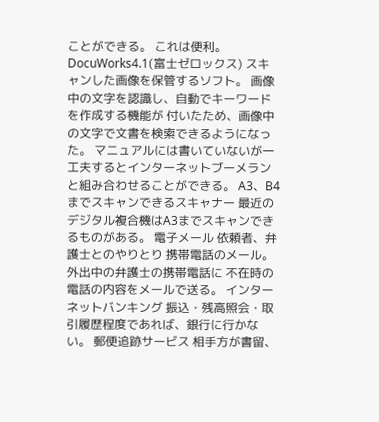ことができる。 これは便利。 DocuWorks4.1(富士ゼロックス) スキャンした画像を保管するソフト。 画像中の文字を認識し、自動でキーワードを作成する機能が 付いたため、画像中の文字で文書を検索できるようになった。 マニュアルには書いていないが一工夫するとインターネットブーメラン と組み合わせることができる。 A3、B4までスキャンできるスキャナー 最近のデジタル複合機はA3までスキャンできるものがある。 電子メール 依頼者、弁護士とのやりとり 携帯電話のメール。外出中の弁護士の携帯電話に 不在時の電話の内容をメールで送る。 インターネットバンキング 振込・残高照会・取引履歴程度であれば、銀行に行かない。 郵便追跡サービス 相手方が書留、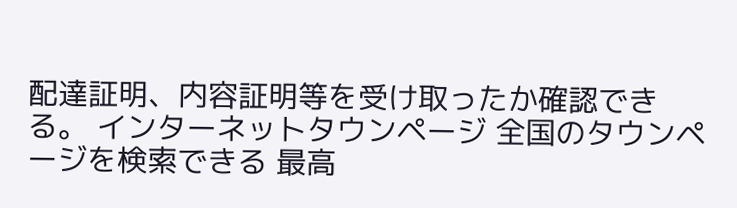配達証明、内容証明等を受け取ったか確認できる。 インターネットタウンページ 全国のタウンページを検索できる 最高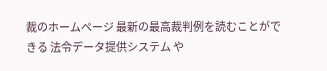裁のホームページ 最新の最高裁判例を読むことができる 法令データ提供システム や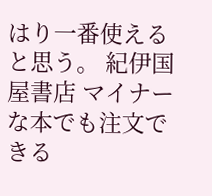はり一番使えると思う。 紀伊国屋書店 マイナーな本でも注文できる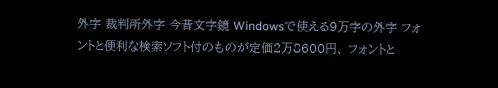外字 裁判所外字 今昔文字鏡 Windowsで使える9万字の外字 フォントと便利な検索ソフト付のものが定価2万8600円、 フォントと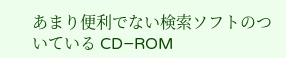あまり便利でない検索ソフトのついている CD−ROM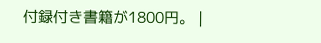付録付き書籍が1800円。 |